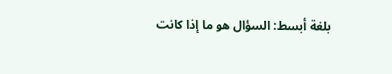بلغة أبسط: السؤال هو ما إذا كانت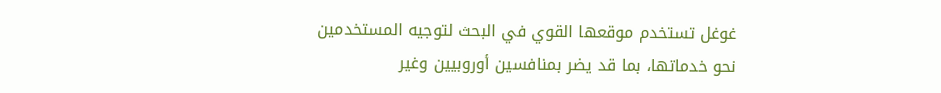غوغل تستخدم موقعها القوي في البحث لتوجيه المستخدمين نحو خدماتها، بما قد يضر بمنافسين أوروبيين وغير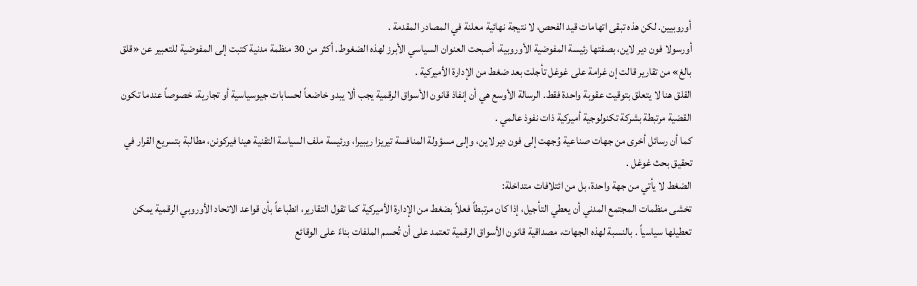أوروبيين. لكن هذه تبقى اتهامات قيد الفحص، لا نتيجة نهائية معلنة في المصادر المقدمة .
أورسولا فون دير لاين، بصفتها رئيسة المفوضية الأوروبية، أصبحت العنوان السياسي الأبرز لهذه الضغوط. أكثر من 30 منظمة مدنية كتبت إلى المفوضية للتعبير عن «قلق بالغ» من تقارير قالت إن غرامة على غوغل تأجلت بعد ضغط من الإدارة الأميركية .
القلق هنا لا يتعلق بتوقيت عقوبة واحدة فقط. الرسالة الأوسع هي أن إنفاذ قانون الأسواق الرقمية يجب ألا يبدو خاضعاً لحسابات جيوسياسية أو تجارية، خصوصاً عندما تكون القضية مرتبطة بشركة تكنولوجية أميركية ذات نفوذ عالمي .
كما أن رسائل أخرى من جهات صناعية وُجهت إلى فون دير لاين، وإلى مسؤولة المنافسة تيريزا ريبيرا، ورئيسة ملف السياسة التقنية هينا فيركونن، مطالبة بتسريع القرار في تحقيق بحث غوغل .
الضغط لا يأتي من جهة واحدة، بل من ائتلافات متداخلة:
تخشى منظمات المجتمع المدني أن يعطي التأجيل، إذا كان مرتبطاً فعلاً بضغط من الإدارة الأميركية كما تقول التقارير، انطباعاً بأن قواعد الاتحاد الأوروبي الرقمية يمكن تعطيلها سياسياً . بالنسبة لهذه الجهات، مصداقية قانون الأسواق الرقمية تعتمد على أن تُحسم الملفات بناءً على الوقائع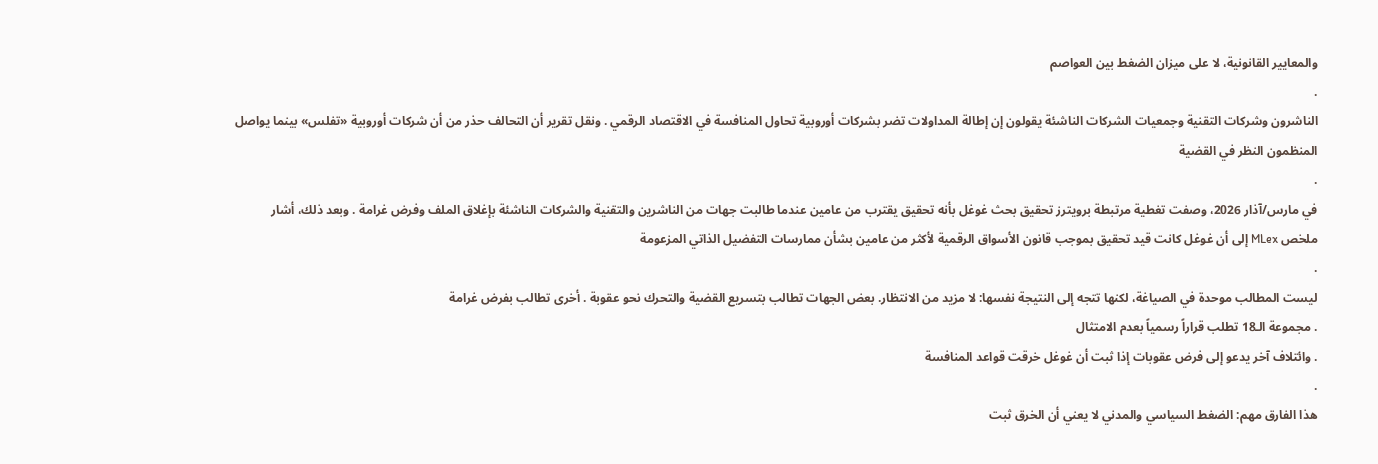والمعايير القانونية، لا على ميزان الضغط بين العواصم
.
الناشرون وشركات التقنية وجمعيات الشركات الناشئة يقولون إن إطالة المداولات تضر بشركات أوروبية تحاول المنافسة في الاقتصاد الرقمي . ونقل تقرير أن التحالف حذر من أن شركات أوروبية «تفلس» بينما يواصل المنظمون النظر في القضية
.
في مارس/آذار 2026، وصفت تغطية مرتبطة برويترز تحقيق بحث غوغل بأنه تحقيق يقترب من عامين عندما طالبت جهات من الناشرين والتقنية والشركات الناشئة بإغلاق الملف وفرض غرامة . وبعد ذلك، أشار ملخص MLex إلى أن غوغل كانت قيد تحقيق بموجب قانون الأسواق الرقمية لأكثر من عامين بشأن ممارسات التفضيل الذاتي المزعومة
.
ليست المطالب موحدة في الصياغة، لكنها تتجه إلى النتيجة نفسها: لا مزيد من الانتظار. بعض الجهات تطالب بتسريع القضية والتحرك نحو عقوبة . أخرى تطالب بفرض غرامة
. مجموعة الـ18 تطلب قراراً رسمياً بعدم الامتثال
. وائتلاف آخر يدعو إلى فرض عقوبات إذا ثبت أن غوغل خرقت قواعد المنافسة
.
هذا الفارق مهم: الضغط السياسي والمدني لا يعني أن الخرق ثبت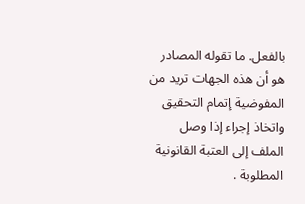بالفعل. ما تقوله المصادر هو أن هذه الجهات تريد من المفوضية إتمام التحقيق واتخاذ إجراء إذا وصل الملف إلى العتبة القانونية المطلوبة .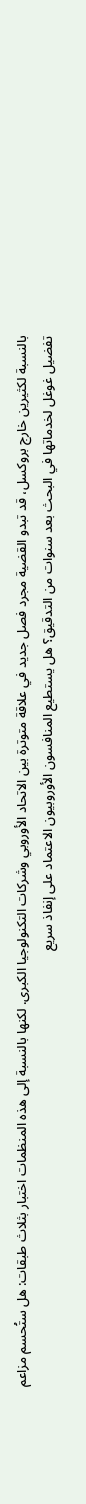بالنسبة لكثيرين خارج بروكسل، قد تبدو القضية مجرد فصل جديد في علاقة متوترة بين الاتحاد الأوروبي وشركات التكنولوجيا الكبرى. لكنها بالنسبة إلى هذه المنظمات اختبار بثلاث طبقات: هل ستُحسم مزاعم تفضيل غوغل لخدماتها في البحث بعد سنوات من التدقيق؟ هل يستطيع المنافسون الأوروبيون الاعتماد على إنفاذ سريع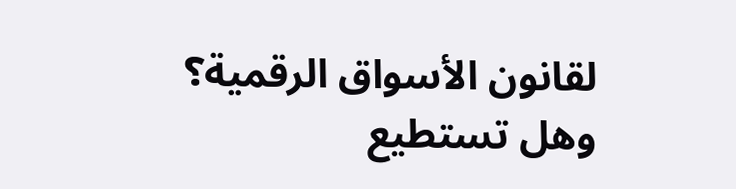لقانون الأسواق الرقمية؟ وهل تستطيع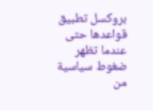بروكسل تطبيق قواعدها حتى عندما تظهر ضغوط سياسية من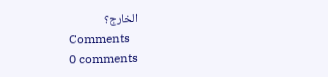الخارج؟
Comments
0 comments